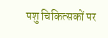पशु चिकित्सकों पर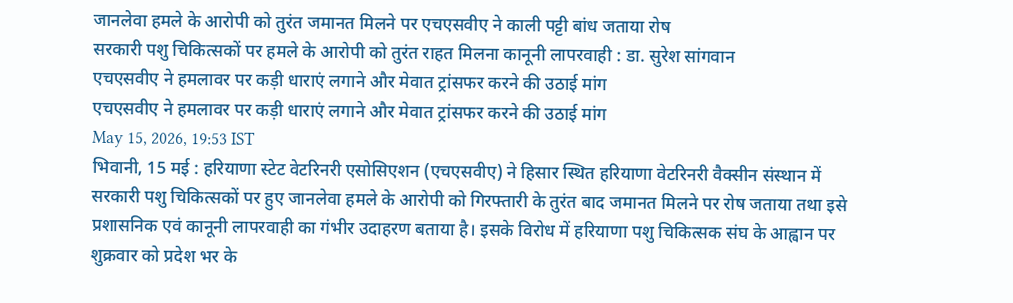जानलेवा हमले के आरोपी को तुरंत जमानत मिलने पर एचएसवीए ने काली पट्टी बांध जताया रोष
सरकारी पशु चिकित्सकों पर हमले के आरोपी को तुरंत राहत मिलना कानूनी लापरवाही : डा. सुरेश सांगवान
एचएसवीए ने हमलावर पर कड़ी धाराएं लगाने और मेवात ट्रांसफर करने की उठाई मांग
एचएसवीए ने हमलावर पर कड़ी धाराएं लगाने और मेवात ट्रांसफर करने की उठाई मांग
May 15, 2026, 19:53 IST
भिवानी, 15 मई : हरियाणा स्टेट वेटरिनरी एसोसिएशन (एचएसवीए) ने हिसार स्थित हरियाणा वेटरिनरी वैक्सीन संस्थान में सरकारी पशु चिकित्सकों पर हुए जानलेवा हमले के आरोपी को गिरफ्तारी के तुरंत बाद जमानत मिलने पर रोष जताया तथा इसे प्रशासनिक एवं कानूनी लापरवाही का गंभीर उदाहरण बताया है। इसके विरोध में हरियाणा पशु चिकित्सक संघ के आह्वान पर शुक्रवार को प्रदेश भर के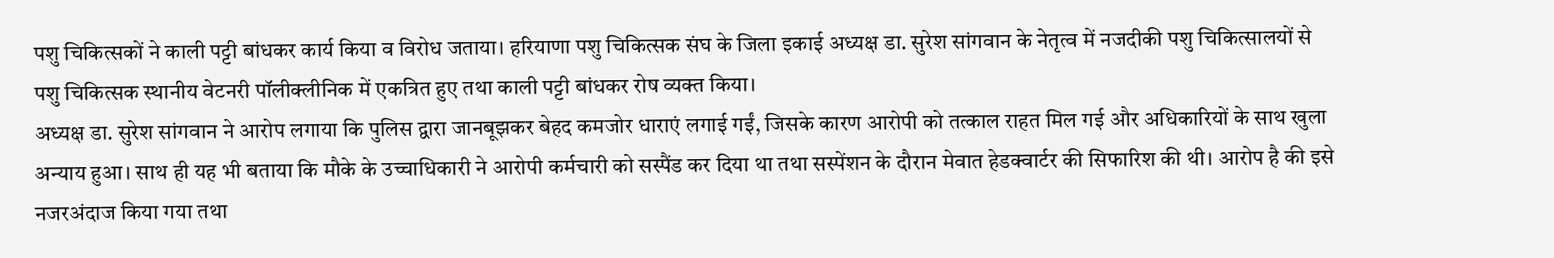पशु चिकित्सकों ने काली पट्टी बांधकर कार्य किया व विरोध जताया। हरियाणा पशु चिकित्सक संघ के जिला इकाई अध्यक्ष डा. सुरेश सांगवान के नेतृत्व में नजदीकी पशु चिकित्सालयों से पशु चिकित्सक स्थानीय वेटनरी पॉलीक्लीनिक में एकत्रित हुए तथा काली पट्टी बांधकर रोष व्यक्त किया।
अध्यक्ष डा. सुरेश सांगवान ने आरोप लगाया कि पुलिस द्वारा जानबूझकर बेहद कमजोर धाराएं लगाई गईं, जिसके कारण आरोपी को तत्काल राहत मिल गई और अधिकारियों के साथ खुला अन्याय हुआ। साथ ही यह भी बताया कि मौके के उच्चाधिकारी ने आरोपी कर्मचारी को सस्पैंड कर दिया था तथा सस्पेंशन के दौरान मेवात हेडक्वार्टर की सिफारिश की थी। आरोप है की इसे नजरअंदाज किया गया तथा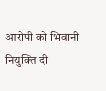आरोपी को भिवानी नियुक्ति दी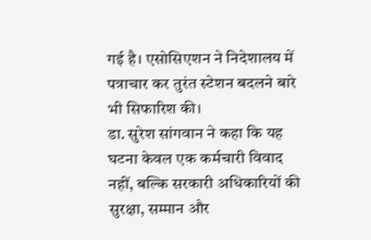गई है। एसोसिएशन ने निदेशालय में पत्राचार कर तुरंत स्टेशन बदलने बारे भी सिफारिश की।
डा. सुरेश सांगवान ने कहा कि यह घटना केवल एक कर्मचारी विवाद नहीं, बल्कि सरकारी अधिकारियों की सुरक्षा, सम्मान और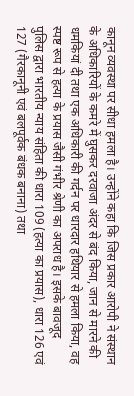कानून व्यवस्था पर सीधा हमला है। उन्होंने कहा कि जिस प्रकार आरोपी ने संस्थान के अधिकारियों के कमरे में घुसकर दरवाजा अंदर से बंद किया, जान से मारने की धमकियां दी तथा एक अधिकारी की गर्दन पर धारदार हथियार से हमला किया, वह स्पष्ट रूप से हत्या के प्रयास जैसी गंभीर श्रेणी का अपराध है। इसके बावजूद पुलिस द्वारा भारतीय न्याय संहिता की धारा 109 (हत्या का प्रयास), धारा 126 एवं 127 (गैरकानूनी एवं बलपूर्वक बंधक बनाना) तथा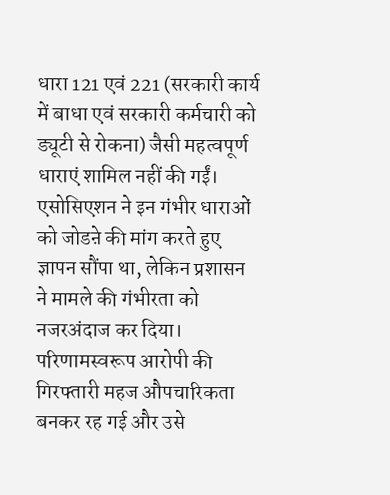धारा 121 एवं 221 (सरकारी कार्य में बाधा एवं सरकारी कर्मचारी को ड्यूटी से रोकना) जैसी महत्वपूर्ण धाराएं शामिल नहीं की गईं। एसोसिएशन ने इन गंभीर धाराओं को जोडऩे की मांग करते हुए ज्ञापन सौंपा था, लेकिन प्रशासन ने मामले की गंभीरता को नजरअंदाज कर दिया। परिणामस्वरूप आरोपी की गिरफ्तारी महज औपचारिकता बनकर रह गई और उसे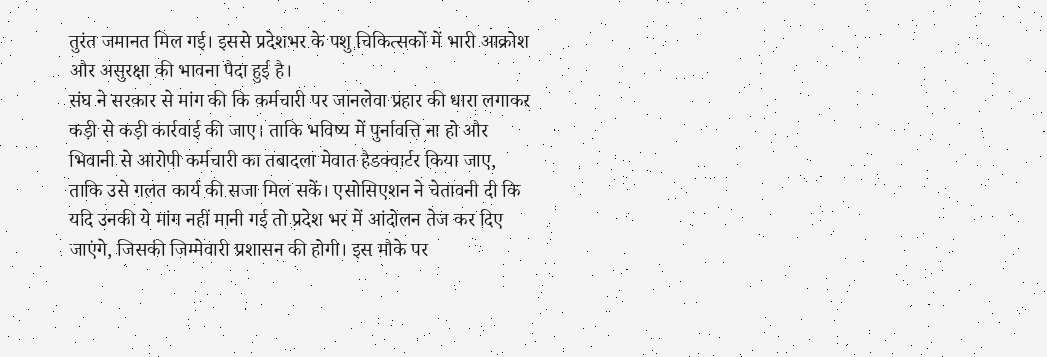तुरंत जमानत मिल गई। इससे प्रदेशभर के पशु चिकित्सकों में भारी आक्रोश और असुरक्षा की भावना पैदा हुई है।
संघ ने सरकार से मांग की कि कर्मचारी पर जानलेवा प्रहार की धारा लगाकर कड़ी से कड़ी कार्रवाई की जाए। ताकि भविष्य में पुर्नावत्ति ना हो और भिवानी से आरोपी कर्मचारी का तबादला मेवात हैडक्वार्टर किया जाए, ताकि उसे गलत कार्य की सजा मिल सकें। एसोसिएशन ने चेतावनी दी कि यदि उनकी ये मांग नहीं मानी गई तो प्रदेश भर में आंदोलन तेज कर दिए जाएंगे, जिसकी जिम्मेवारी प्रशासन की होगी। इस मौके पर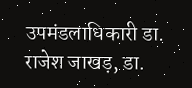उपमंडलाधिकारी डा. राजेश जाखड़, डा.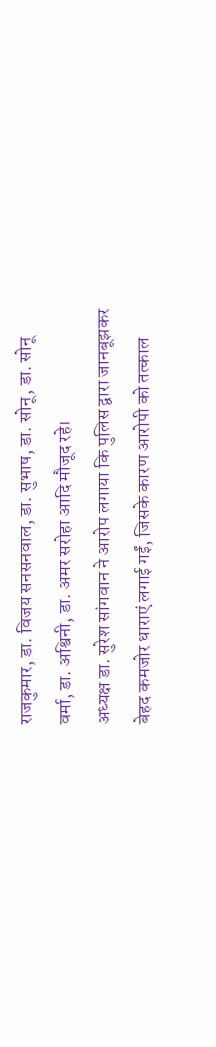राजकुमार, डा. विजय सनसनवाल, डा. सुभाष, डा. सोनू, डा. सोनू वर्मा, डा. अश्विनी, डा. अमर सरोहा आदि मौजूद रहे।
अध्यक्ष डा. सुरेश सांगवान ने आरोप लगाया कि पुलिस द्वारा जानबूझकर बेहद कमजोर धाराएं लगाई गईं, जिसके कारण आरोपी को तत्काल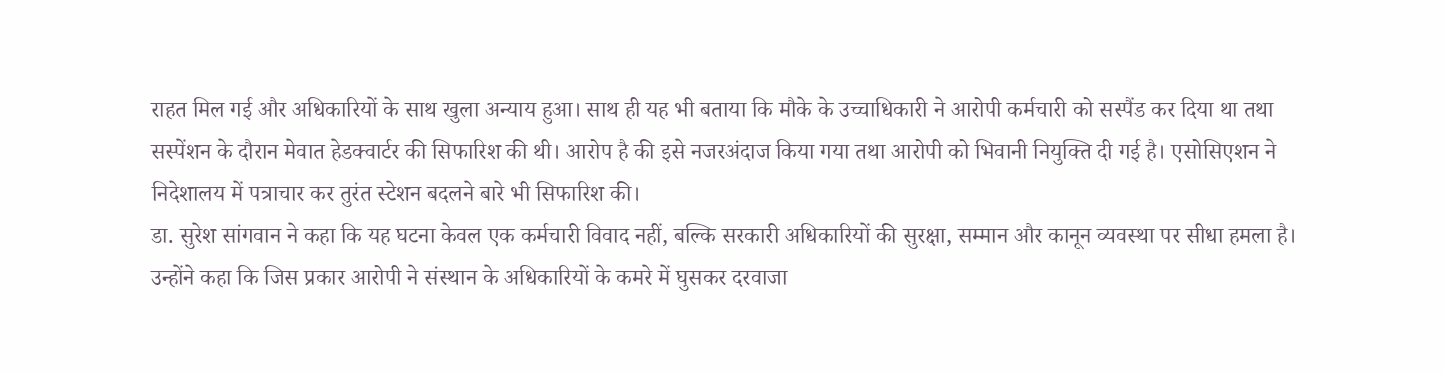राहत मिल गई और अधिकारियों के साथ खुला अन्याय हुआ। साथ ही यह भी बताया कि मौके के उच्चाधिकारी ने आरोपी कर्मचारी को सस्पैंड कर दिया था तथा सस्पेंशन के दौरान मेवात हेडक्वार्टर की सिफारिश की थी। आरोप है की इसे नजरअंदाज किया गया तथा आरोपी को भिवानी नियुक्ति दी गई है। एसोसिएशन ने निदेशालय में पत्राचार कर तुरंत स्टेशन बदलने बारे भी सिफारिश की।
डा. सुरेश सांगवान ने कहा कि यह घटना केवल एक कर्मचारी विवाद नहीं, बल्कि सरकारी अधिकारियों की सुरक्षा, सम्मान और कानून व्यवस्था पर सीधा हमला है। उन्होंने कहा कि जिस प्रकार आरोपी ने संस्थान के अधिकारियों के कमरे में घुसकर दरवाजा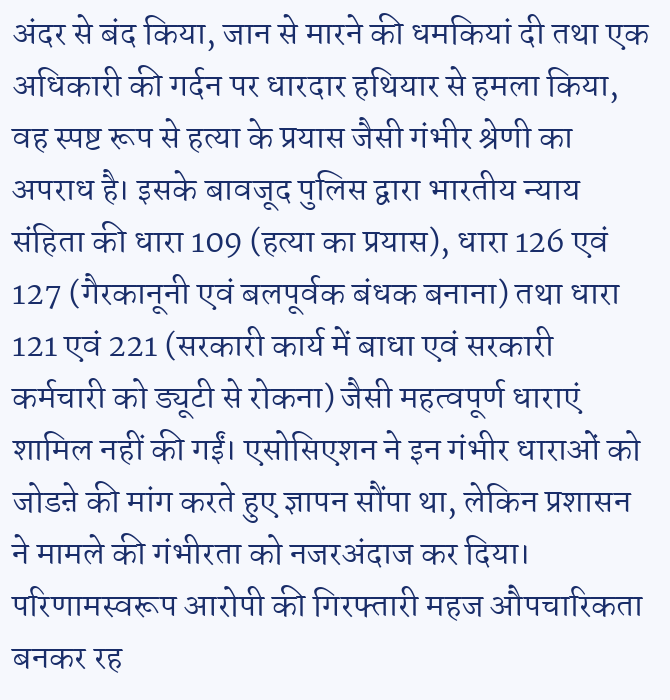अंदर से बंद किया, जान से मारने की धमकियां दी तथा एक अधिकारी की गर्दन पर धारदार हथियार से हमला किया, वह स्पष्ट रूप से हत्या के प्रयास जैसी गंभीर श्रेणी का अपराध है। इसके बावजूद पुलिस द्वारा भारतीय न्याय संहिता की धारा 109 (हत्या का प्रयास), धारा 126 एवं 127 (गैरकानूनी एवं बलपूर्वक बंधक बनाना) तथा धारा 121 एवं 221 (सरकारी कार्य में बाधा एवं सरकारी कर्मचारी को ड्यूटी से रोकना) जैसी महत्वपूर्ण धाराएं शामिल नहीं की गईं। एसोसिएशन ने इन गंभीर धाराओं को जोडऩे की मांग करते हुए ज्ञापन सौंपा था, लेकिन प्रशासन ने मामले की गंभीरता को नजरअंदाज कर दिया। परिणामस्वरूप आरोपी की गिरफ्तारी महज औपचारिकता बनकर रह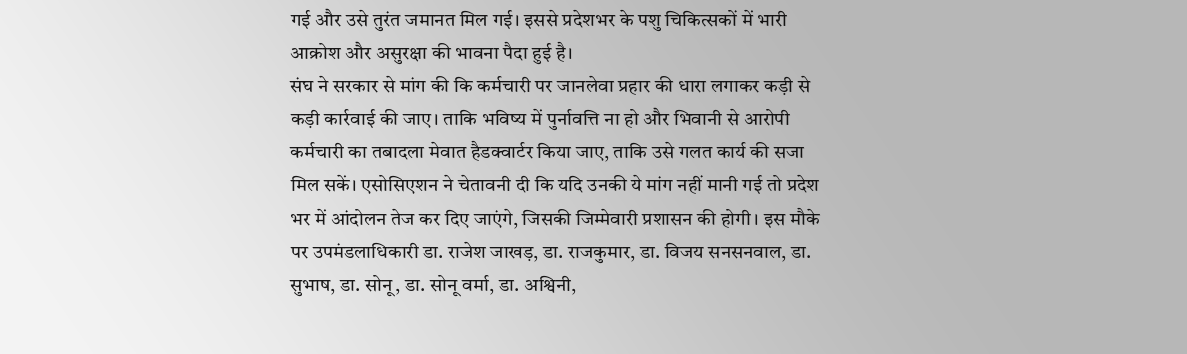गई और उसे तुरंत जमानत मिल गई। इससे प्रदेशभर के पशु चिकित्सकों में भारी आक्रोश और असुरक्षा की भावना पैदा हुई है।
संघ ने सरकार से मांग की कि कर्मचारी पर जानलेवा प्रहार की धारा लगाकर कड़ी से कड़ी कार्रवाई की जाए। ताकि भविष्य में पुर्नावत्ति ना हो और भिवानी से आरोपी कर्मचारी का तबादला मेवात हैडक्वार्टर किया जाए, ताकि उसे गलत कार्य की सजा मिल सकें। एसोसिएशन ने चेतावनी दी कि यदि उनकी ये मांग नहीं मानी गई तो प्रदेश भर में आंदोलन तेज कर दिए जाएंगे, जिसकी जिम्मेवारी प्रशासन की होगी। इस मौके पर उपमंडलाधिकारी डा. राजेश जाखड़, डा. राजकुमार, डा. विजय सनसनवाल, डा. सुभाष, डा. सोनू, डा. सोनू वर्मा, डा. अश्विनी,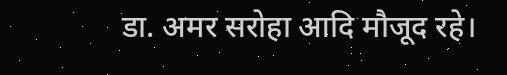डा. अमर सरोहा आदि मौजूद रहे।